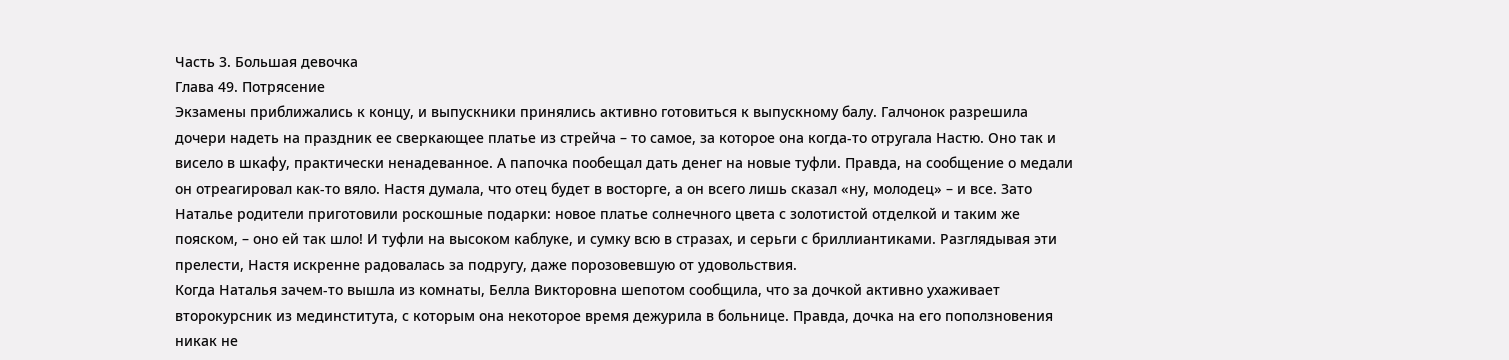Часть 3. Большая девочка
Глава 49. Потрясение
Экзамены приближались к концу, и выпускники принялись активно готовиться к выпускному балу. Галчонок разрешила дочери надеть на праздник ее сверкающее платье из стрейча – то самое, за которое она когда-то отругала Настю. Оно так и висело в шкафу, практически ненадеванное. А папочка пообещал дать денег на новые туфли. Правда, на сообщение о медали он отреагировал как-то вяло. Настя думала, что отец будет в восторге, а он всего лишь сказал «ну, молодец» – и все. Зато Наталье родители приготовили роскошные подарки: новое платье солнечного цвета с золотистой отделкой и таким же пояском, – оно ей так шло! И туфли на высоком каблуке, и сумку всю в стразах, и серьги с бриллиантиками. Разглядывая эти прелести, Настя искренне радовалась за подругу, даже порозовевшую от удовольствия.
Когда Наталья зачем-то вышла из комнаты, Белла Викторовна шепотом сообщила, что за дочкой активно ухаживает второкурсник из мединститута, с которым она некоторое время дежурила в больнице. Правда, дочка на его поползновения никак не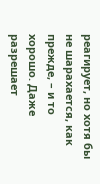реагирует, но хотя бы не шарахается, как прежде, – и то хорошо. Даже разрешает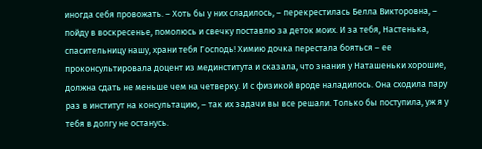иногда себя провожать. – Хоть бы у них сладилось, – перекрестилась Белла Викторовна, – пойду в воскресенье, помолюсь и свечку поставлю за деток моих. И за тебя, Настенька, спасительницу нашу, храни тебя Господь! Химию дочка перестала бояться – ее проконсультировала доцент из мединститута и сказала, что знания у Наташеньки хорошие, должна сдать не меньше чем на четверку. И с физикой вроде наладилось. Она сходила пару раз в институт на консультацию, – так их задачи вы все решали. Только бы поступила, уж я у тебя в долгу не останусь.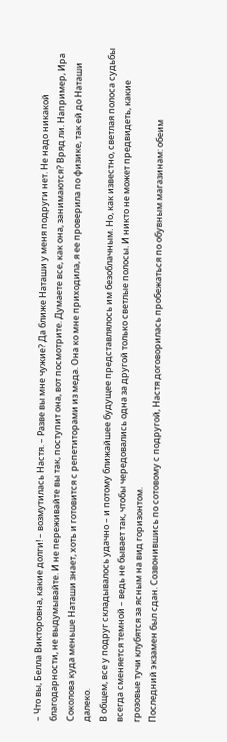– Что вы, Белла Викторовна, какие долги! – возмутилась Настя. – Разве вы мне чужие? Да ближе Наташи у меня подруги нет. Не надо никакой благодарности, не выдумывайте. И не переживайте вы так, поступит она, вот посмотрите. Думаете все, как она, занимаются? Вряд ли. Например, Ира Соколова куда меньше Наташи знает, хоть и готовится с репетиторами из меда. Она ко мне приходила, я ее проверила по физике, так ей до Наташи далеко.
В общем, все у подруг складывалось удачно – и потому ближайшее будущее представлялось им безоблачным. Но, как известно, светлая полоса судьбы всегда сменяется темной – ведь не бывает так, чтобы чередовались одна за другой только светлые полосы. И никто не может предвидеть, какие грозовые тучи клубятся за ясным на вид горизонтом.
Последний экзамен был сдан. Созвонившись по сотовому с подругой, Настя договорилась пробежаться по обувным магазинам: обеим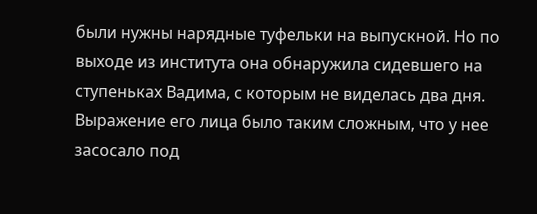были нужны нарядные туфельки на выпускной. Но по выходе из института она обнаружила сидевшего на ступеньках Вадима, с которым не виделась два дня. Выражение его лица было таким сложным, что у нее засосало под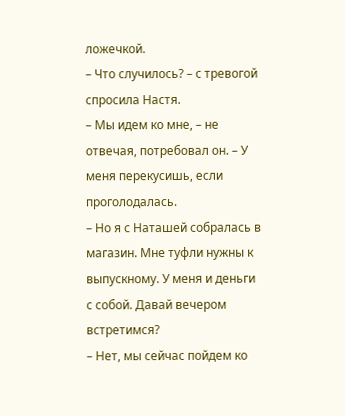ложечкой.
– Что случилось? – с тревогой спросила Настя.
– Мы идем ко мне, – не отвечая, потребовал он. – У меня перекусишь, если проголодалась.
– Но я с Наташей собралась в магазин. Мне туфли нужны к выпускному. У меня и деньги с собой. Давай вечером встретимся?
– Нет, мы сейчас пойдем ко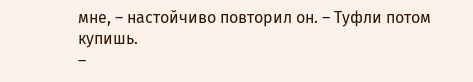мне, – настойчиво повторил он. – Туфли потом купишь.
–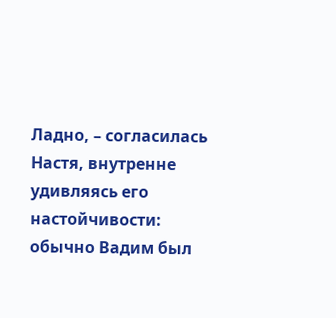Ладно, – согласилась Настя, внутренне удивляясь его настойчивости: обычно Вадим был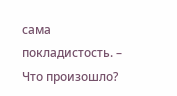сама покладистость. – Что произошло?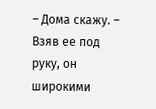– Дома скажу. – Взяв ее под руку, он широкими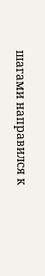шагами направился к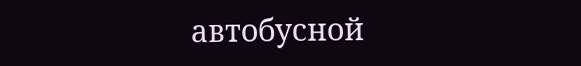автобусной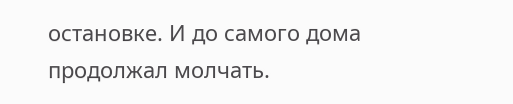остановке. И до самого дома продолжал молчать.